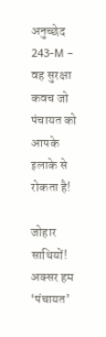अनुच्छेद 243-M – वह सुरक्षा कवच जो पंचायत को आपके इलाके से रोकता है!

जोहार साथियों!
अक्सर हम ‘पंचायत’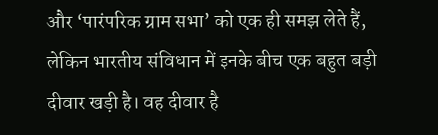और ‘पारंपरिक ग्राम सभा’ को एक ही समझ लेते हैं, लेकिन भारतीय संविधान में इनके बीच एक बहुत बड़ी दीवार खड़ी है। वह दीवार है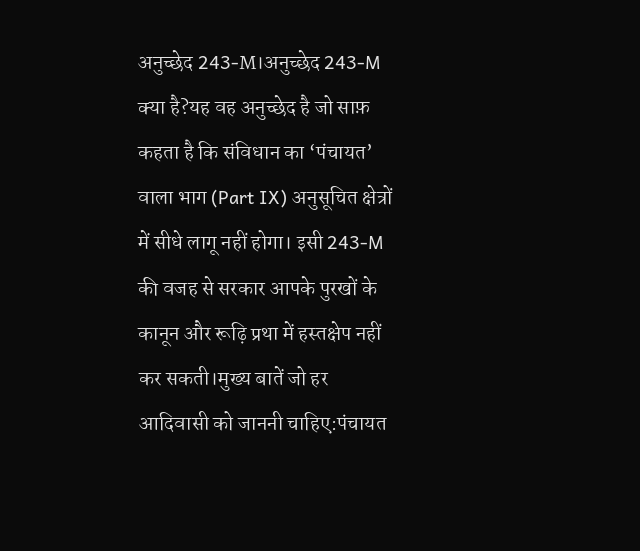अनुच्छेद 243-M।अनुच्छेद 243-M क्या है?यह वह अनुच्छेद है जो साफ़ कहता है कि संविधान का ‘पंचायत’ वाला भाग (Part IX) अनुसूचित क्षेत्रों में सीधे लागू नहीं होगा। इसी 243-M की वजह से सरकार आपके पुरखों के कानून और रूढ़ि प्रथा में हस्तक्षेप नहीं कर सकती।मुख्य बातें जो हर आदिवासी को जाननी चाहिए:पंचायत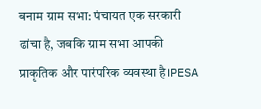बनाम ग्राम सभा: पंचायत एक सरकारी ढांचा है, जबकि ग्राम सभा आपकी प्राकृतिक और पारंपरिक व्यवस्था है।PESA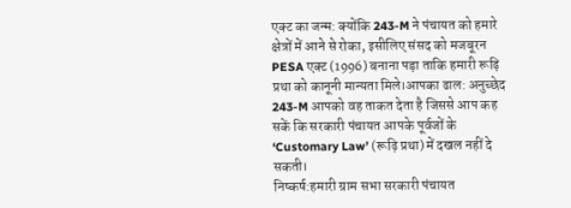एक्ट का जन्म: क्योंकि 243-M ने पंचायत को हमारे क्षेत्रों में आने से रोका, इसीलिए संसद को मजबूरन PESA एक्ट (1996) बनाना पड़ा ताकि हमारी रूढ़ि प्रथा को कानूनी मान्यता मिले।आपका ढाल: अनुच्छेद 243-M आपको वह ताकत देता है जिससे आप कह सकें कि सरकारी पंचायत आपके पूर्वजों के ‘Customary Law’ (रूढ़ि प्रथा) में दखल नहीं दे सकती।
निष्कर्ष:हमारी ग्राम सभा सरकारी पंचायत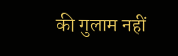की गुलाम नहीं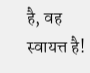है, वह स्वायत्त है!